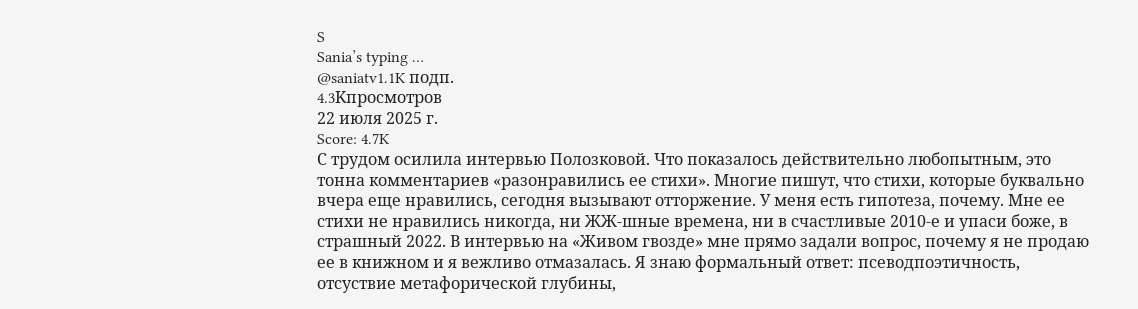S
Sania’s typing …
@saniatv1.1K подп.
4.3Kпросмотров
22 июля 2025 г.
Score: 4.7K
С трудом осилила интервью Полозковой. Что показалось действительно любопытным, это тонна комментариев «разонравились ее стихи». Многие пишут, что стихи, которые буквально вчера еще нравились, сегодня вызывают отторжение. У меня есть гипотеза, почему. Мне ее стихи не нравились никогда, ни ЖЖ-шные времена, ни в счастливые 2010-е и упаси боже, в страшный 2022. В интервью на «Живом гвозде» мне прямо задали вопрос, почему я не продаю ее в книжном и я вежливо отмазалась. Я знаю формальный ответ: псеводпоэтичность, отсуствие метафорической глубины,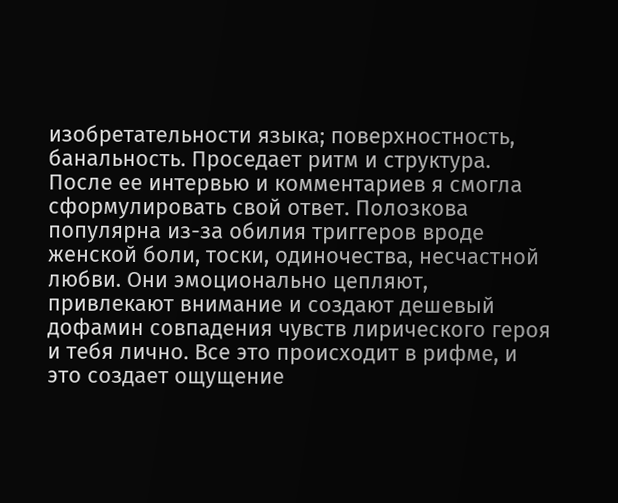изобретательности языка; поверхностность, банальность. Проседает ритм и структура. После ее интервью и комментариев я смогла сформулировать свой ответ. Полозкова популярна из-за обилия триггеров вроде женской боли, тоски, одиночества, несчастной любви. Они эмоционально цепляют, привлекают внимание и создают дешевый дофамин совпадения чувств лирического героя и тебя лично. Все это происходит в рифме, и это создает ощущение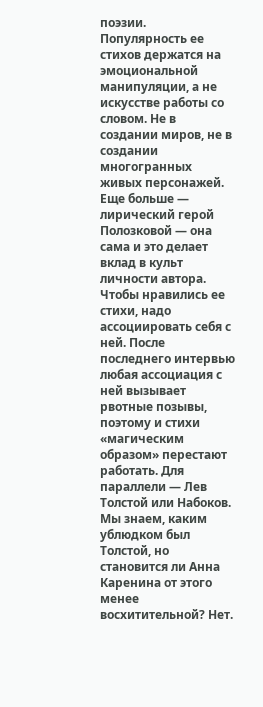поэзии. Популярность ее стихов держатся на эмоциональной манипуляции, а не искусстве работы со словом. Не в создании миров, не в создании многогранных живых персонажей. Еще больше — лирический герой Полозковой — она сама и это делает вклад в культ личности автора. Чтобы нравились ее стихи, надо ассоциировать себя с ней. После последнего интервью любая ассоциация с ней вызывает рвотные позывы, поэтому и стихи «магическим образом» перестают работать. Для параллели — Лев Толстой или Набоков. Мы знаем, каким ублюдком был Толстой, но становится ли Анна Каренина от этого менее восхитительной? Нет.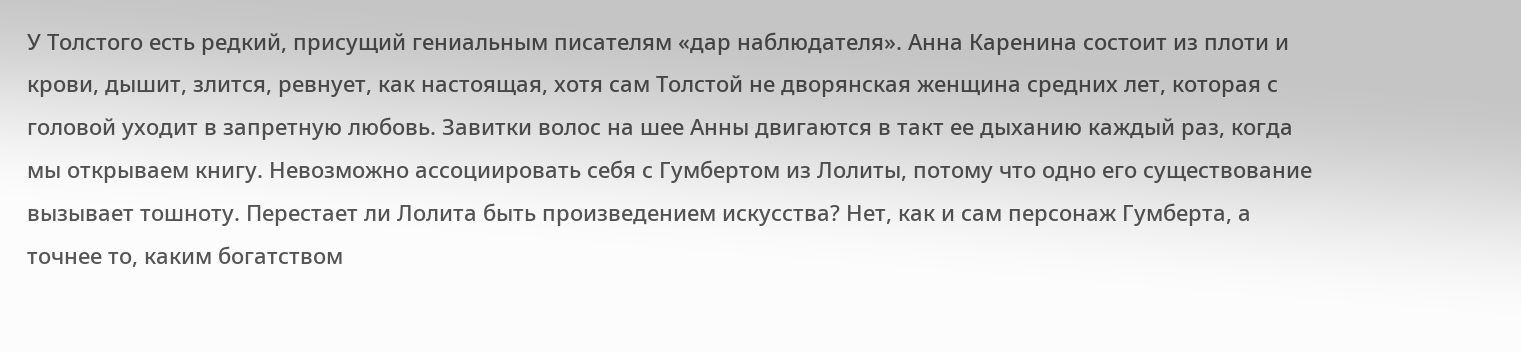У Толстого есть редкий, присущий гениальным писателям «дар наблюдателя». Анна Каренина состоит из плоти и крови, дышит, злится, ревнует, как настоящая, хотя сам Толстой не дворянская женщина средних лет, которая с головой уходит в запретную любовь. Завитки волос на шее Анны двигаются в такт ее дыханию каждый раз, когда мы открываем книгу. Невозможно ассоциировать себя с Гумбертом из Лолиты, потому что одно его существование вызывает тошноту. Перестает ли Лолита быть произведением искусства? Нет, как и сам персонаж Гумберта, а точнее то, каким богатством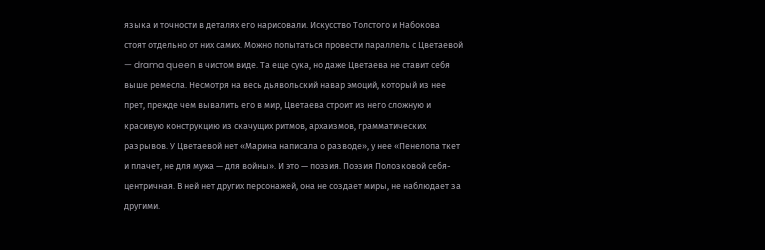языка и точности в деталях его нарисовали. Искусство Толстого и Набокова стоят отдельно от них самих. Можно попытаться провести параллель с Цветаевой — drama queen в чистом виде. Та еще сука, но даже Цветаева не ставит себя выше ремесла. Несмотря на весь дьявольский навар эмоций, который из нее прет, прежде чем вывалить его в мир, Цветаева строит из него сложную и красивую конструкцию из скачущих ритмов, архаизмов, грамматических разрывов. У Цветаевой нет «Марина написала о разводе», у нее «Пенелопа ткет и плачет, не для мужа — для войны». И это — поэзия. Поэзия Полозковой себя-центричная. В ней нет других персонажей, она не создает миры, не наблюдает за другими.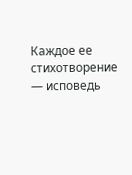Каждое ее стихотворение — исповедь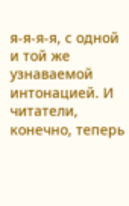я-я-я-я, с одной и той же узнаваемой интонацией. И читатели, конечно, теперь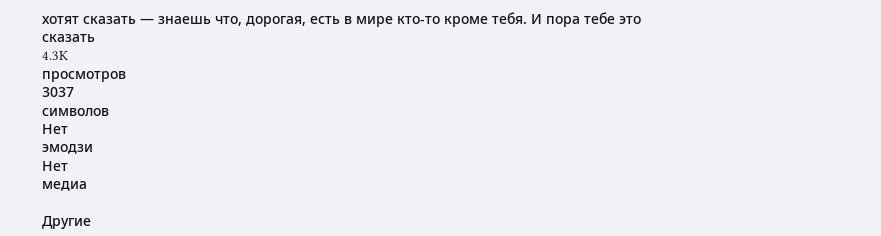хотят сказать — знаешь что, дорогая, есть в мире кто-то кроме тебя. И пора тебе это сказать
4.3K
просмотров
3037
символов
Нет
эмодзи
Нет
медиа

Другие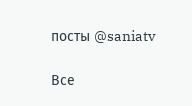посты @saniatv

Все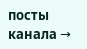посты канала →